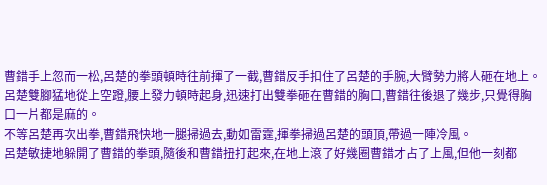曹錯手上忽而一松,呂楚的拳頭頓時往前揮了一截,曹錯反手扣住了呂楚的手腕,大臂勢力將人砸在地上。
呂楚雙腳猛地從上空蹬,腰上發力頓時起身,迅速打出雙拳砸在曹錯的胸口,曹錯往後退了幾步,只覺得胸口一片都是麻的。
不等呂楚再次出拳,曹錯飛快地一腿掃過去,動如雷霆,揮拳掃過呂楚的頭頂,帶過一陣冷風。
呂楚敏捷地躲開了曹錯的拳頭,隨後和曹錯扭打起來,在地上滾了好幾圈曹錯才占了上風,但他一刻都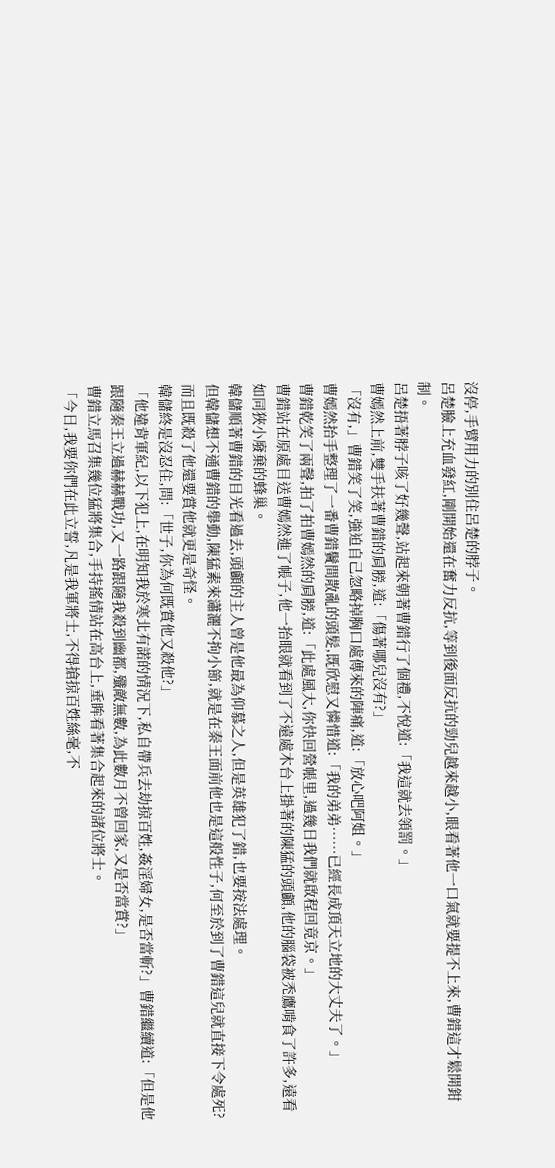沒停,手臂用力的別住呂楚的脖子。
呂楚臉上充血發紅,剛開始還在奮力反抗,等到後面反抗的勁兒越來越小,眼看著他一口氣就要提不上來,曹錯這才鬆開鉗制。
呂楚捂著脖子咳了好幾聲,站起來朝著曹錯行了個禮,不悅道:「我這就去領罰。」
曹嫣然上前,雙手扶著曹錯的肩膀,道:「傷著哪兒沒有?」
「沒有,」曹錯笑了笑,強迫自己忽略掉胸口處傳來的陣痛,道:「放心吧阿姐。」
曹嫣然抬手整理了一番曹錯鬢間散亂的頭髮,既欣慰又憐惜道:「我的弟弟……已經長成頂天立地的大丈夫了。」
曹錯乾笑了兩聲,拍了拍曹嫣然的肩膀,道:「此處風大,你快回營帳里,過幾日我們就啟程回竟京。」
曹錯站在原處目送曹嫣然進了帳子,他一抬眼就看到了不遠處木台上掛著的陳猛的頭顱,他的腦袋被禿鷹啃食了許多,遠看如同狹小廢棄的蜂巢。
韓儲順著曹錯的目光看過去,頭顱的主人曾是他最為仰慕之人,但是英雄犯了錯,也要按法處理。
但韓儲想不通曹錯的舉動,陳猛素來瀟灑不拘小節,就是在秦王面前他也是這般性子,何至於到了曹錯這兒就直接下令處死?而且既殺了他還要賞他就更是奇怪。
韓儲終是沒忍住,問:「世子,你為何既賞他又殺他?」
「他違背軍紀,以下犯上,在明知我於寒北有諾的情況下,私自帶兵去劫掠百姓,姦淫婦女,是否當斬?」曹錯繼續道:「但是他跟隨秦王立過赫赫戰功,又一路跟隨我殺到幽都,殲敵無數,為此數月不曾回家,又是否當賞?」
曹錯立馬召集幾位猛將集合,手持搖情站在高台上,垂眸看著集合起來的諸位將士。
「今日,我要你們在此立誓,凡是我軍將士,不得搶掠百姓絲毫,不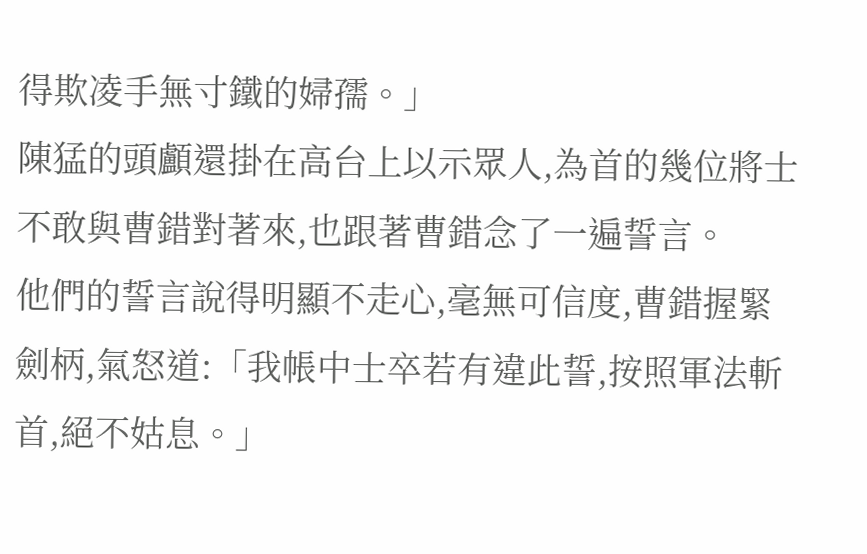得欺凌手無寸鐵的婦孺。」
陳猛的頭顱還掛在高台上以示眾人,為首的幾位將士不敢與曹錯對著來,也跟著曹錯念了一遍誓言。
他們的誓言說得明顯不走心,毫無可信度,曹錯握緊劍柄,氣怒道:「我帳中士卒若有違此誓,按照軍法斬首,絕不姑息。」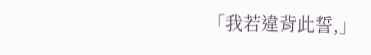「我若違背此誓,」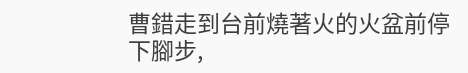曹錯走到台前燒著火的火盆前停下腳步,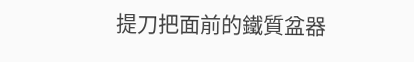提刀把面前的鐵質盆器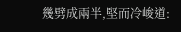幾劈成兩半,堅而冷峻道: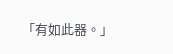「有如此器。」